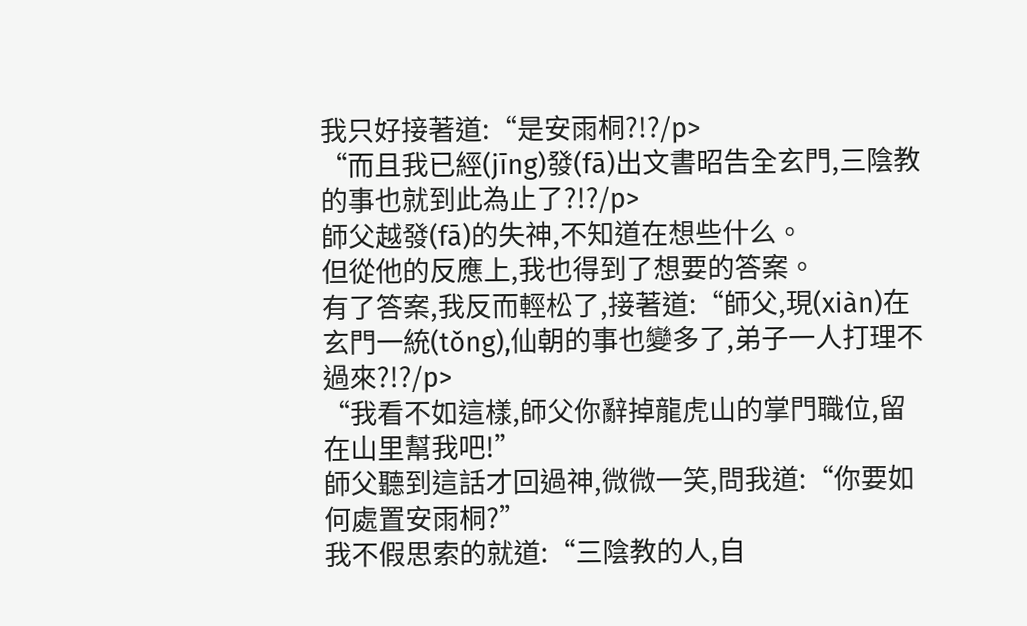我只好接著道:“是安雨桐?!?/p>
“而且我已經(jīng)發(fā)出文書昭告全玄門,三陰教的事也就到此為止了?!?/p>
師父越發(fā)的失神,不知道在想些什么。
但從他的反應上,我也得到了想要的答案。
有了答案,我反而輕松了,接著道:“師父,現(xiàn)在玄門一統(tǒng),仙朝的事也變多了,弟子一人打理不過來?!?/p>
“我看不如這樣,師父你辭掉龍虎山的掌門職位,留在山里幫我吧!”
師父聽到這話才回過神,微微一笑,問我道:“你要如何處置安雨桐?”
我不假思索的就道:“三陰教的人,自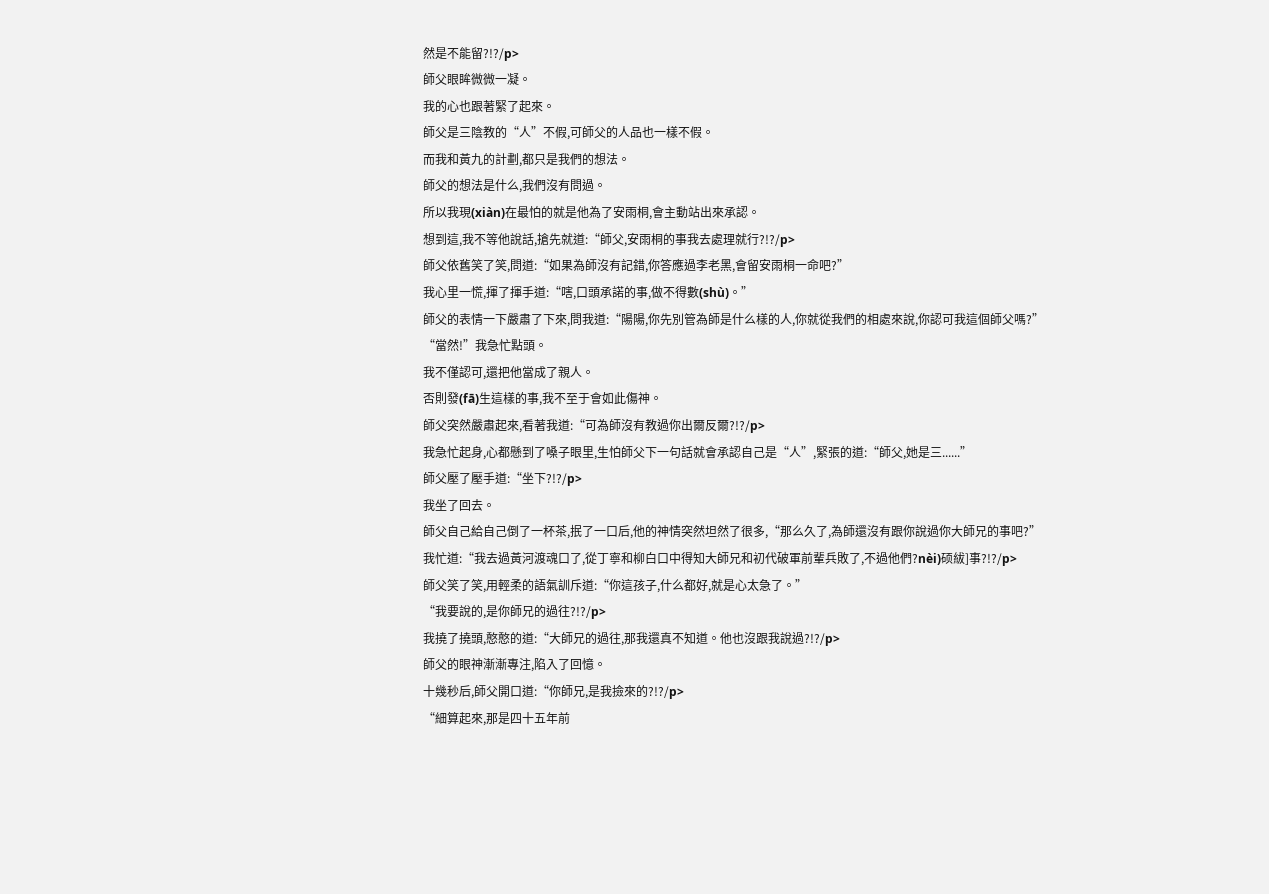然是不能留?!?/p>
師父眼眸微微一凝。
我的心也跟著緊了起來。
師父是三陰教的“人”不假,可師父的人品也一樣不假。
而我和黃九的計劃,都只是我們的想法。
師父的想法是什么,我們沒有問過。
所以我現(xiàn)在最怕的就是他為了安雨桐,會主動站出來承認。
想到這,我不等他說話,搶先就道:“師父,安雨桐的事我去處理就行?!?/p>
師父依舊笑了笑,問道:“如果為師沒有記錯,你答應過李老黑,會留安雨桐一命吧?”
我心里一慌,揮了揮手道:“嗐,口頭承諾的事,做不得數(shù)。”
師父的表情一下嚴肅了下來,問我道:“陽陽,你先別管為師是什么樣的人,你就從我們的相處來說,你認可我這個師父嗎?”
“當然!”我急忙點頭。
我不僅認可,還把他當成了親人。
否則發(fā)生這樣的事,我不至于會如此傷神。
師父突然嚴肅起來,看著我道:“可為師沒有教過你出爾反爾?!?/p>
我急忙起身,心都懸到了嗓子眼里,生怕師父下一句話就會承認自己是“人”,緊張的道:“師父,她是三......”
師父壓了壓手道:“坐下?!?/p>
我坐了回去。
師父自己給自己倒了一杯茶,抿了一口后,他的神情突然坦然了很多,“那么久了,為師還沒有跟你說過你大師兄的事吧?”
我忙道:“我去過黃河渡魂口了,從丁寧和柳白口中得知大師兄和初代破軍前輩兵敗了,不過他們?nèi)硕紱]事?!?/p>
師父笑了笑,用輕柔的語氣訓斥道:“你這孩子,什么都好,就是心太急了。”
“我要說的,是你師兄的過往?!?/p>
我撓了撓頭,憨憨的道:“大師兄的過往,那我還真不知道。他也沒跟我說過?!?/p>
師父的眼神漸漸專注,陷入了回憶。
十幾秒后,師父開口道:“你師兄,是我撿來的?!?/p>
“細算起來,那是四十五年前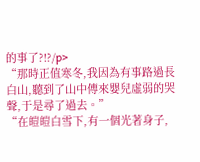的事了?!?/p>
“那時正值寒冬,我因為有事路過長白山,聽到了山中傳來嬰兒虛弱的哭聲,于是尋了過去。”
“在皚皚白雪下,有一個光著身子,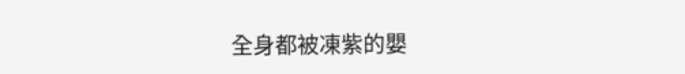全身都被凍紫的嬰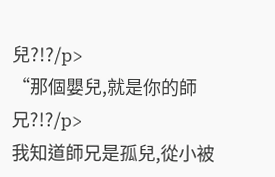兒?!?/p>
“那個嬰兒,就是你的師兄?!?/p>
我知道師兄是孤兒,從小被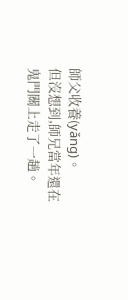師父收養(yǎng)。
但沒想到,師兄當年還在鬼門關上走了一趟。